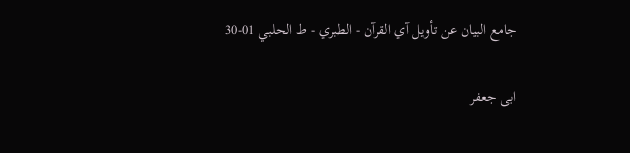جامع البيان عن تأويل آي القرآن - الطبري - ط الحلبي 01-30

ابى جعفر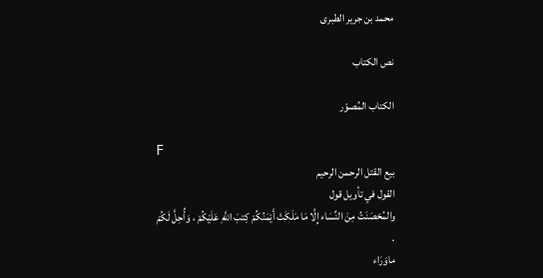محمد بن جرير الطبرى

نص الكتاب

الكتاب المُصوّر

F
بيع القتل الرحمن الرحيم
القول في تأويل قول
والمُحْصَنَتُ مِنَ النِّسَاء إِلَّا مَا مَلَكَتْ أَيْمَنُكُمْ كِتبَ اللَّهِ عَلَيْكُمْ ، وَأُحِلَّ لَكُمْ
.
ماوَرَاء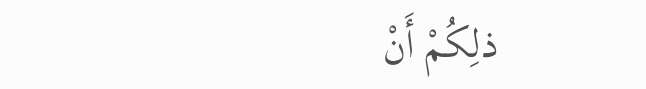ذلِكُمْ أَنْ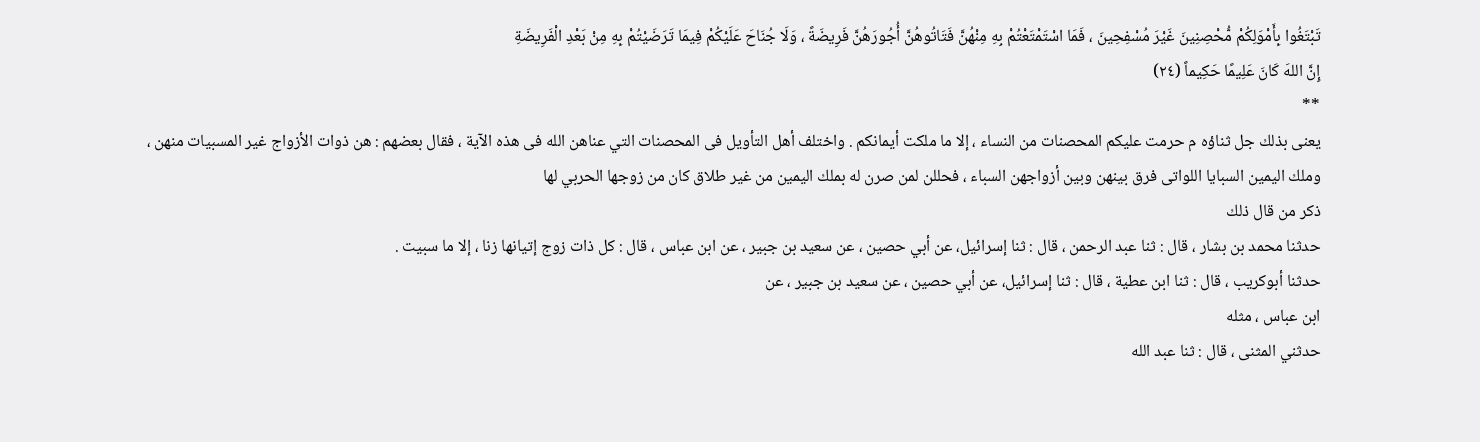تَبْتَغُوا بِأَمْوَلِكُمْ مُّحْصِنِينَ غَيْرَ مُسْفِحِينَ ، فَمَا اسْتَمْتَعْتُمْ بِهِ مِنْهُنَّ فَتَاتُوهُنَّ أُجُورَهُنَّ فَرِيضَةً ، وَلَا جُنَاحَ عَلَيْكُمْ فِيمَا تَرَضَيْتُمْ بِهِ مِنْ بَعْدِ الْفَرِيضَةِ
إِنَّ اللهَ كَانَ عَلِيمًا حَكِيماً (٢٤)
**
يعنى بذلك جل ثناؤه م حرمت عليكم المحصنات من النساء ، إلا ما ملكت أيمانكم . واختلف أهل التأويل فى المحصنات التي عناهن الله فى هذه الآية ، فقال بعضهم : هن ذوات الأزواج غير المسبيات منهن ، وملك اليمين السبايا اللواتى فرق بينهن وبين أزواجهن السباء ، فحللن لمن صرن له بملك اليمين من غير طلاق كان من زوجها الحربي لها
ذكر من قال ذلك
حدثنا محمد بن بشار ، قال : ثنا عبد الرحمن ، قال : ثنا إسرائيل، عن أبي حصين ، عن سعيد بن جبير ، عن ابن عباس ، قال : كل ذات زوج إتيانها زنا ، إلا ما سبيت .
حدثنا أبوكريب ، قال : ثنا ابن عطية ، قال : ثنا إسرائيل، عن أبي حصين ، عن سعيد بن جبير ، عن
ابن عباس ، مثله
حدثني المثنى ، قال : ثنا عبد الله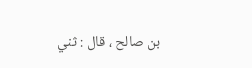بن صالح ، قال : ثني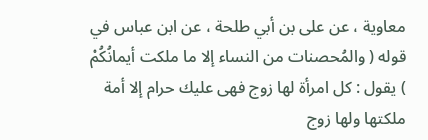معاوية ، عن على بن أبي طلحة ، عن ابن عباس في قوله ( والمُحصنات من النساء إلا ما ملكت أيمانُكُمْ ) يقول : كل امرأة لها زوج فهى عليك حرام إلا أمة ملكتها ولها زوج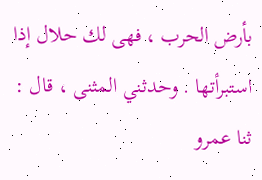بأرض الحرب ، فهى لك حلال إذا استبرأتها . وحدثني المثنى ، قال : ثنا عمرو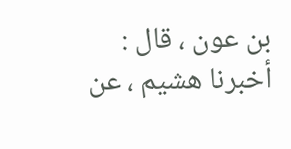بن عون ، قال : أخبرنا هشيم ، عن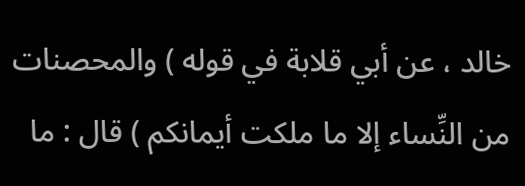خالد ، عن أبي قلابة في قوله ) والمحصنات من النِّساء إلا ما ملكت أيمانكم ) قال : ما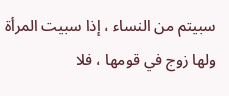سبيتم من النساء ، إذا سبيت المرأة ولها زوج في قومها ، فلا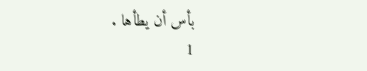بأس أن يطأها .
1